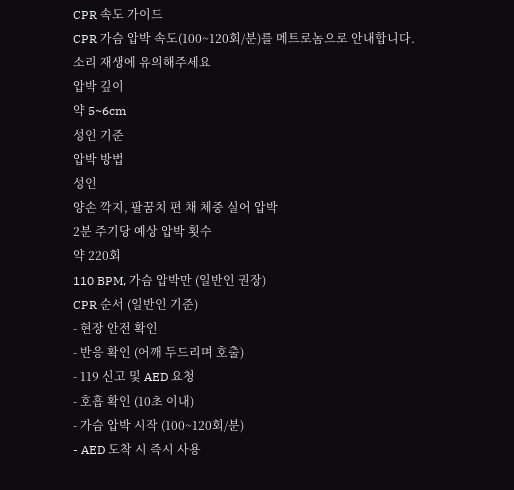CPR 속도 가이드
CPR 가슴 압박 속도(100~120회/분)를 메트로놈으로 안내합니다.
소리 재생에 유의해주세요
압박 깊이
약 5~6cm
성인 기준
압박 방법
성인
양손 깍지, 팔꿈치 편 채 체중 실어 압박
2분 주기당 예상 압박 횟수
약 220회
110 BPM, 가슴 압박만 (일반인 권장)
CPR 순서 (일반인 기준)
- 현장 안전 확인
- 반응 확인 (어깨 두드리며 호출)
- 119 신고 및 AED 요청
- 호흡 확인 (10초 이내)
- 가슴 압박 시작 (100~120회/분)
- AED 도착 시 즉시 사용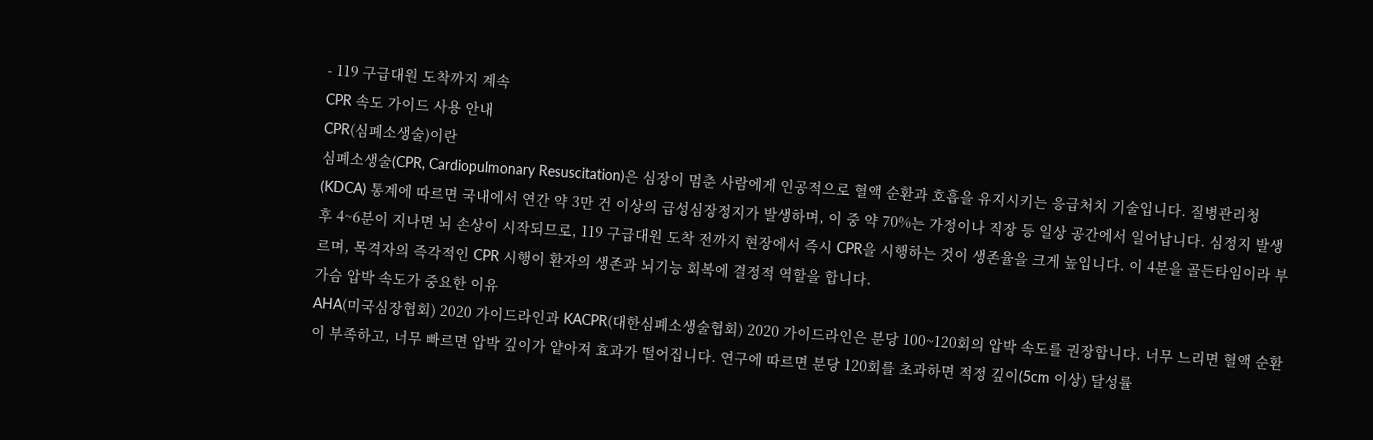- 119 구급대원 도착까지 계속
CPR 속도 가이드 사용 안내
CPR(심폐소생술)이란
심폐소생술(CPR, Cardiopulmonary Resuscitation)은 심장이 멈춘 사람에게 인공적으로 혈액 순환과 호흡을 유지시키는 응급처치 기술입니다. 질병관리청(KDCA) 통계에 따르면 국내에서 연간 약 3만 건 이상의 급성심장정지가 발생하며, 이 중 약 70%는 가정이나 직장 등 일상 공간에서 일어납니다. 심정지 발생 후 4~6분이 지나면 뇌 손상이 시작되므로, 119 구급대원 도착 전까지 현장에서 즉시 CPR을 시행하는 것이 생존율을 크게 높입니다. 이 4분을 골든타임이라 부르며, 목격자의 즉각적인 CPR 시행이 환자의 생존과 뇌기능 회복에 결정적 역할을 합니다.
가슴 압박 속도가 중요한 이유
AHA(미국심장협회) 2020 가이드라인과 KACPR(대한심폐소생술협회) 2020 가이드라인은 분당 100~120회의 압박 속도를 권장합니다. 너무 느리면 혈액 순환이 부족하고, 너무 빠르면 압박 깊이가 얕아져 효과가 떨어집니다. 연구에 따르면 분당 120회를 초과하면 적정 깊이(5cm 이상) 달성률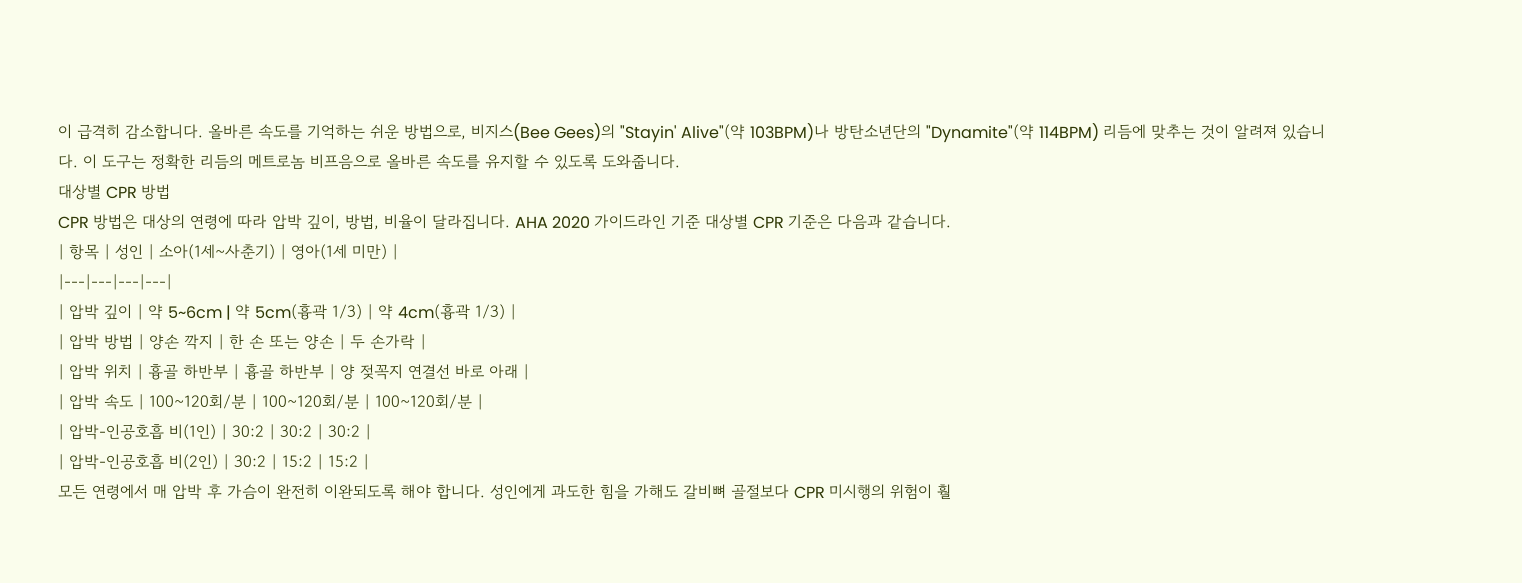이 급격히 감소합니다. 올바른 속도를 기억하는 쉬운 방법으로, 비지스(Bee Gees)의 "Stayin' Alive"(약 103BPM)나 방탄소년단의 "Dynamite"(약 114BPM) 리듬에 맞추는 것이 알려져 있습니다. 이 도구는 정확한 리듬의 메트로놈 비프음으로 올바른 속도를 유지할 수 있도록 도와줍니다.
대상별 CPR 방법
CPR 방법은 대상의 연령에 따라 압박 깊이, 방법, 비율이 달라집니다. AHA 2020 가이드라인 기준 대상별 CPR 기준은 다음과 같습니다.
| 항목 | 성인 | 소아(1세~사춘기) | 영아(1세 미만) |
|---|---|---|---|
| 압박 깊이 | 약 5~6cm | 약 5cm(흉곽 1/3) | 약 4cm(흉곽 1/3) |
| 압박 방법 | 양손 깍지 | 한 손 또는 양손 | 두 손가락 |
| 압박 위치 | 흉골 하반부 | 흉골 하반부 | 양 젖꼭지 연결선 바로 아래 |
| 압박 속도 | 100~120회/분 | 100~120회/분 | 100~120회/분 |
| 압박-인공호흡 비(1인) | 30:2 | 30:2 | 30:2 |
| 압박-인공호흡 비(2인) | 30:2 | 15:2 | 15:2 |
모든 연령에서 매 압박 후 가슴이 완전히 이완되도록 해야 합니다. 성인에게 과도한 힘을 가해도 갈비뼈 골절보다 CPR 미시행의 위험이 훨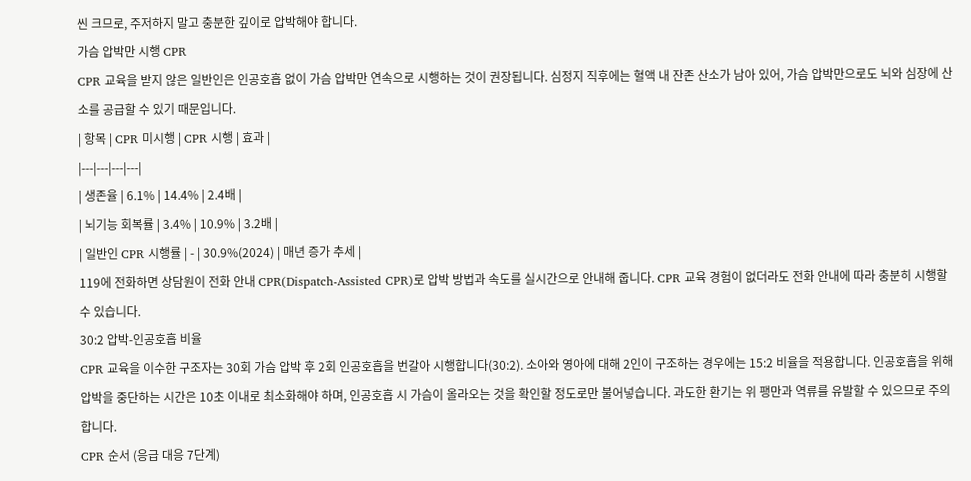씬 크므로, 주저하지 말고 충분한 깊이로 압박해야 합니다.
가슴 압박만 시행 CPR
CPR 교육을 받지 않은 일반인은 인공호흡 없이 가슴 압박만 연속으로 시행하는 것이 권장됩니다. 심정지 직후에는 혈액 내 잔존 산소가 남아 있어, 가슴 압박만으로도 뇌와 심장에 산소를 공급할 수 있기 때문입니다.
| 항목 | CPR 미시행 | CPR 시행 | 효과 |
|---|---|---|---|
| 생존율 | 6.1% | 14.4% | 2.4배 |
| 뇌기능 회복률 | 3.4% | 10.9% | 3.2배 |
| 일반인 CPR 시행률 | - | 30.9%(2024) | 매년 증가 추세 |
119에 전화하면 상담원이 전화 안내 CPR(Dispatch-Assisted CPR)로 압박 방법과 속도를 실시간으로 안내해 줍니다. CPR 교육 경험이 없더라도 전화 안내에 따라 충분히 시행할 수 있습니다.
30:2 압박-인공호흡 비율
CPR 교육을 이수한 구조자는 30회 가슴 압박 후 2회 인공호흡을 번갈아 시행합니다(30:2). 소아와 영아에 대해 2인이 구조하는 경우에는 15:2 비율을 적용합니다. 인공호흡을 위해 압박을 중단하는 시간은 10초 이내로 최소화해야 하며, 인공호흡 시 가슴이 올라오는 것을 확인할 정도로만 불어넣습니다. 과도한 환기는 위 팽만과 역류를 유발할 수 있으므로 주의합니다.
CPR 순서 (응급 대응 7단계)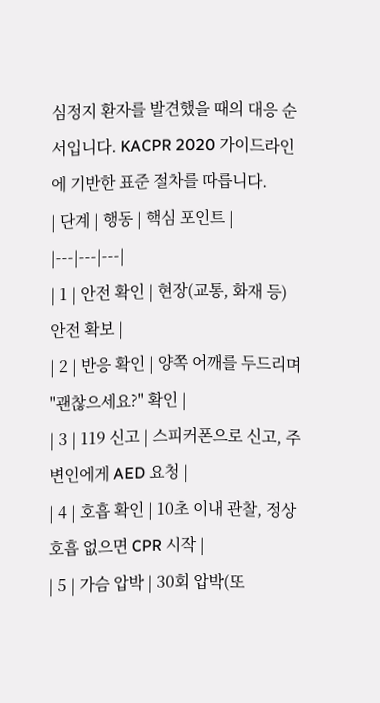심정지 환자를 발견했을 때의 대응 순서입니다. KACPR 2020 가이드라인에 기반한 표준 절차를 따릅니다.
| 단계 | 행동 | 핵심 포인트 |
|---|---|---|
| 1 | 안전 확인 | 현장(교통, 화재 등) 안전 확보 |
| 2 | 반응 확인 | 양쪽 어깨를 두드리며 "괜찮으세요?" 확인 |
| 3 | 119 신고 | 스피커폰으로 신고, 주변인에게 AED 요청 |
| 4 | 호흡 확인 | 10초 이내 관찰, 정상 호흡 없으면 CPR 시작 |
| 5 | 가슴 압박 | 30회 압박(또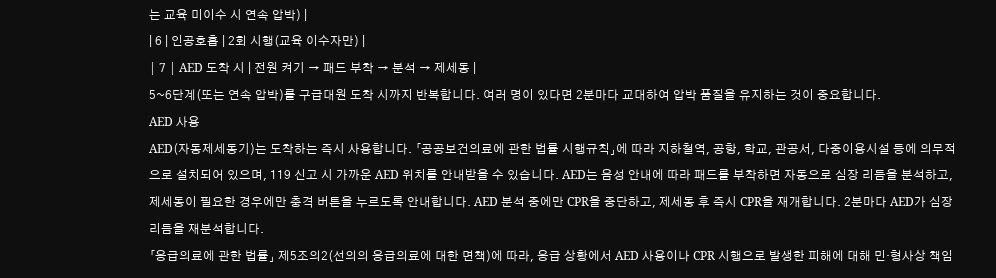는 교육 미이수 시 연속 압박) |
| 6 | 인공호흡 | 2회 시행(교육 이수자만) |
| 7 | AED 도착 시 | 전원 켜기 → 패드 부착 → 분석 → 제세동 |
5~6단계(또는 연속 압박)를 구급대원 도착 시까지 반복합니다. 여러 명이 있다면 2분마다 교대하여 압박 품질을 유지하는 것이 중요합니다.
AED 사용
AED(자동제세동기)는 도착하는 즉시 사용합니다. 「공공보건의료에 관한 법률 시행규칙」에 따라 지하철역, 공항, 학교, 관공서, 다중이용시설 등에 의무적으로 설치되어 있으며, 119 신고 시 가까운 AED 위치를 안내받을 수 있습니다. AED는 음성 안내에 따라 패드를 부착하면 자동으로 심장 리듬을 분석하고, 제세동이 필요한 경우에만 충격 버튼을 누르도록 안내합니다. AED 분석 중에만 CPR을 중단하고, 제세동 후 즉시 CPR을 재개합니다. 2분마다 AED가 심장 리듬을 재분석합니다.
「응급의료에 관한 법률」 제5조의2(선의의 응급의료에 대한 면책)에 따라, 응급 상황에서 AED 사용이나 CPR 시행으로 발생한 피해에 대해 민·형사상 책임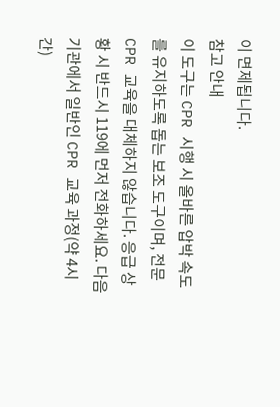이 면제됩니다.
참고 안내
이 도구는 CPR 시행 시 올바른 압박 속도를 유지하도록 돕는 보조 도구이며, 전문 CPR 교육을 대체하지 않습니다. 응급 상황 시 반드시 119에 먼저 전화하세요. 다음 기관에서 일반인 CPR 교육 과정(약 4시간)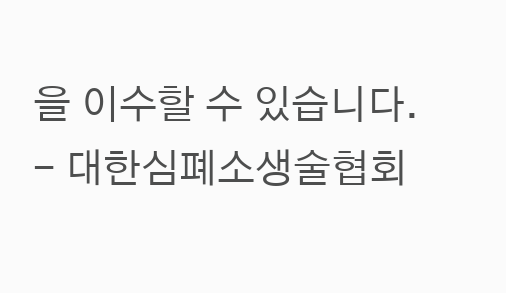을 이수할 수 있습니다.
- 대한심폐소생술협회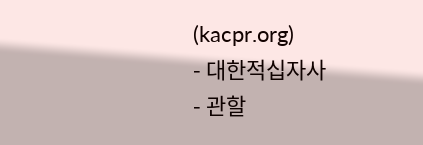(kacpr.org)
- 대한적십자사
- 관할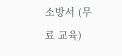소방서 (무료 교육)